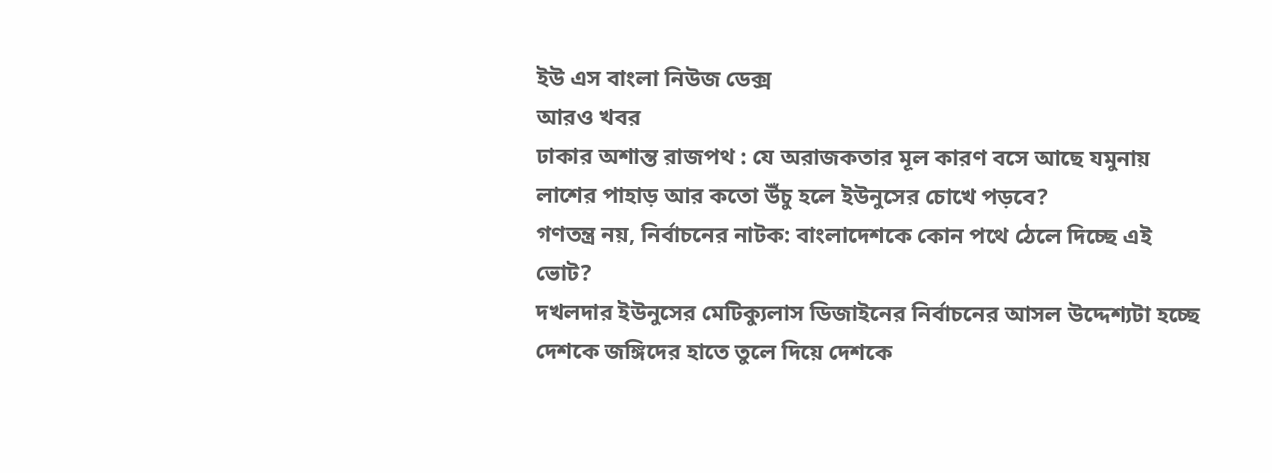ইউ এস বাংলা নিউজ ডেক্স
আরও খবর
ঢাকার অশান্ত রাজপথ : যে অরাজকতার মূল কারণ বসে আছে যমুনায়
লাশের পাহাড় আর কতো উঁচু হলে ইউনুসের চোখে পড়বে?
গণতন্ত্র নয়, নির্বাচনের নাটক: বাংলাদেশকে কোন পথে ঠেলে দিচ্ছে এই ভোট?
দখলদার ইউনুসের মেটিক্যুলাস ডিজাইনের নির্বাচনের আসল উদ্দেশ্যটা হচ্ছে দেশকে জঙ্গিদের হাতে তুলে দিয়ে দেশকে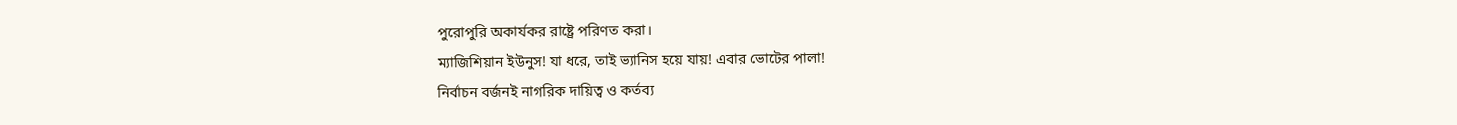পুরোপুরি অকার্যকর রাষ্ট্রে পরিণত করা।
ম্যাজিশিয়ান ইউনুস! যা ধরে, তাই ভ্যানিস হয়ে যায়! এবার ভোটের পালা!
নির্বাচন বর্জনই নাগরিক দায়িত্ব ও কর্তব্য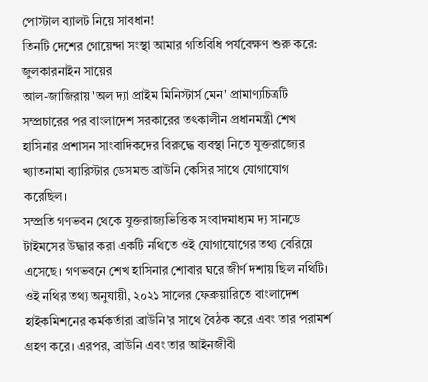পোস্টাল ব্যালট নিয়ে সাবধান!
তিনটি দেশের গোয়েন্দা সংস্থা আমার গতিবিধি পর্যবেক্ষণ শুরু করে: জুলকারনাইন সায়ের
আল-জাজিরায় 'অল দ্যা প্রাইম মিনিস্টার্স মেন' প্রামাণ্যচিত্রটি সম্প্রচারের পর বাংলাদেশ সরকারের তৎকালীন প্রধানমন্ত্রী শেখ হাসিনার প্রশাসন সাংবাদিকদের বিরুদ্ধে ব্যবস্থা নিতে যুক্তরাজ্যের খ্যাতনামা ব্যারিস্টার ডেসমন্ড ব্রাউনি কেসির সাথে যোগাযোগ করেছিল।
সম্প্রতি গণভবন থেকে যুক্তরাজ্যভিত্তিক সংবাদমাধ্যম দ্য সানডে টাইমসের উদ্ধার করা একটি নথিতে ওই যোগাযোগের তথ্য বেরিয়ে এসেছে। গণভবনে শেখ হাসিনার শোবার ঘরে জীর্ণ দশায় ছিল নথিটি। ওই নথির তথ্য অনুযায়ী, ২০২১ সালের ফেব্রুয়ারিতে বাংলাদেশ হাইকমিশনের কর্মকর্তারা ব্রাউনি’র সাথে বৈঠক করে এবং তার পরামর্শ গ্রহণ করে। এরপর, ব্রাউনি এবং তার আইনজীবী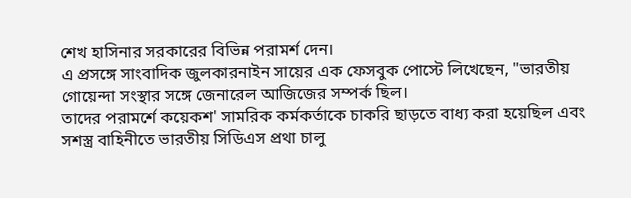শেখ হাসিনার সরকারের বিভিন্ন পরামর্শ দেন।
এ প্রসঙ্গে সাংবাদিক জুলকারনাইন সায়ের এক ফেসবুক পোস্টে লিখেছেন, "ভারতীয় গোয়েন্দা সংস্থার সঙ্গে জেনারেল আজিজের সম্পর্ক ছিল।
তাদের পরামর্শে কয়েকশ' সামরিক কর্মকর্তাকে চাকরি ছাড়তে বাধ্য করা হয়েছিল এবং সশস্ত্র বাহিনীতে ভারতীয় সিডিএস প্রথা চালু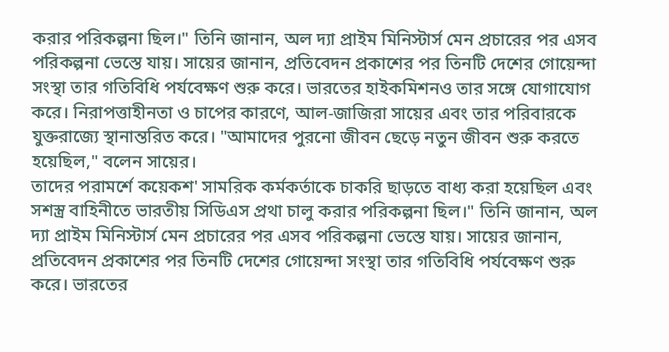করার পরিকল্পনা ছিল।" তিনি জানান, অল দ্যা প্রাইম মিনিস্টার্স মেন প্রচারের পর এসব পরিকল্পনা ভেস্তে যায়। সায়ের জানান, প্রতিবেদন প্রকাশের পর তিনটি দেশের গোয়েন্দা সংস্থা তার গতিবিধি পর্যবেক্ষণ শুরু করে। ভারতের হাইকমিশনও তার সঙ্গে যোগাযোগ করে। নিরাপত্তাহীনতা ও চাপের কারণে, আল-জাজিরা সায়ের এবং তার পরিবারকে যুক্তরাজ্যে স্থানান্তরিত করে। "আমাদের পুরনো জীবন ছেড়ে নতুন জীবন শুরু করতে হয়েছিল," বলেন সায়ের।
তাদের পরামর্শে কয়েকশ' সামরিক কর্মকর্তাকে চাকরি ছাড়তে বাধ্য করা হয়েছিল এবং সশস্ত্র বাহিনীতে ভারতীয় সিডিএস প্রথা চালু করার পরিকল্পনা ছিল।" তিনি জানান, অল দ্যা প্রাইম মিনিস্টার্স মেন প্রচারের পর এসব পরিকল্পনা ভেস্তে যায়। সায়ের জানান, প্রতিবেদন প্রকাশের পর তিনটি দেশের গোয়েন্দা সংস্থা তার গতিবিধি পর্যবেক্ষণ শুরু করে। ভারতের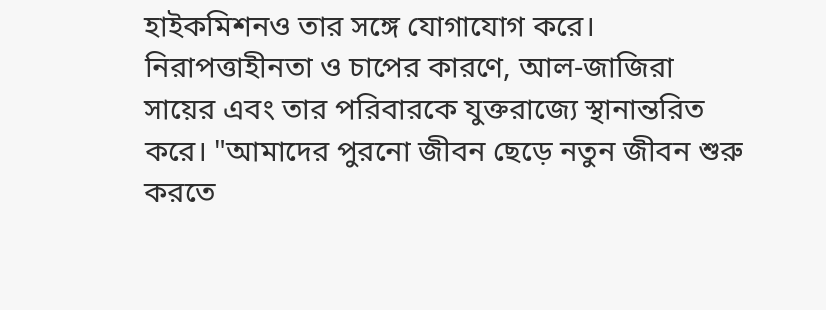হাইকমিশনও তার সঙ্গে যোগাযোগ করে। নিরাপত্তাহীনতা ও চাপের কারণে, আল-জাজিরা সায়ের এবং তার পরিবারকে যুক্তরাজ্যে স্থানান্তরিত করে। "আমাদের পুরনো জীবন ছেড়ে নতুন জীবন শুরু করতে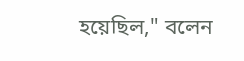হয়েছিল," বলেন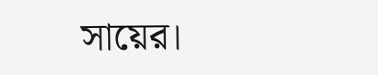সায়ের।